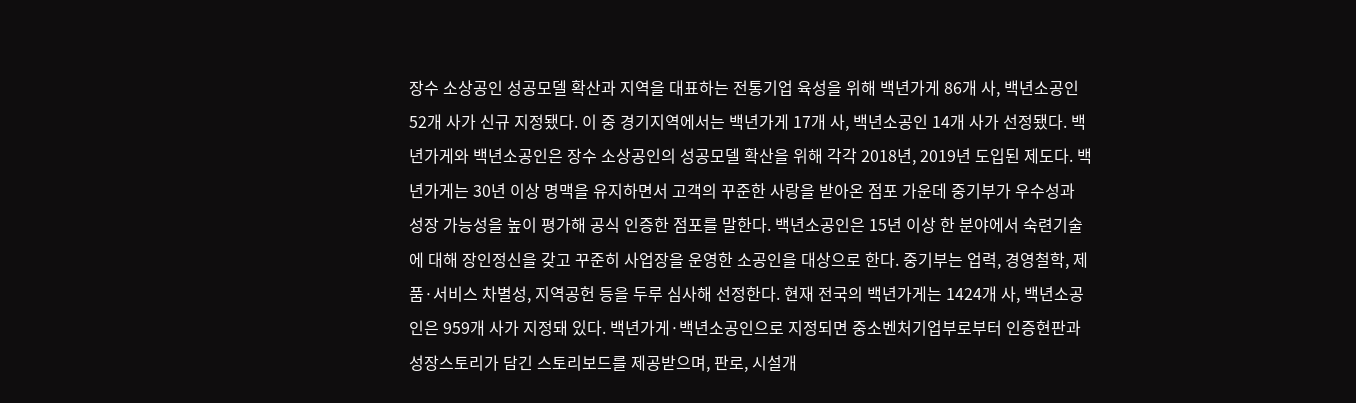장수 소상공인 성공모델 확산과 지역을 대표하는 전통기업 육성을 위해 백년가게 86개 사, 백년소공인 52개 사가 신규 지정됐다. 이 중 경기지역에서는 백년가게 17개 사, 백년소공인 14개 사가 선정됐다. 백년가게와 백년소공인은 장수 소상공인의 성공모델 확산을 위해 각각 2018년, 2019년 도입된 제도다. 백년가게는 30년 이상 명맥을 유지하면서 고객의 꾸준한 사랑을 받아온 점포 가운데 중기부가 우수성과 성장 가능성을 높이 평가해 공식 인증한 점포를 말한다. 백년소공인은 15년 이상 한 분야에서 숙련기술에 대해 장인정신을 갖고 꾸준히 사업장을 운영한 소공인을 대상으로 한다. 중기부는 업력, 경영철학, 제품·서비스 차별성, 지역공헌 등을 두루 심사해 선정한다. 현재 전국의 백년가게는 1424개 사, 백년소공인은 959개 사가 지정돼 있다. 백년가게·백년소공인으로 지정되면 중소벤처기업부로부터 인증현판과 성장스토리가 담긴 스토리보드를 제공받으며, 판로, 시설개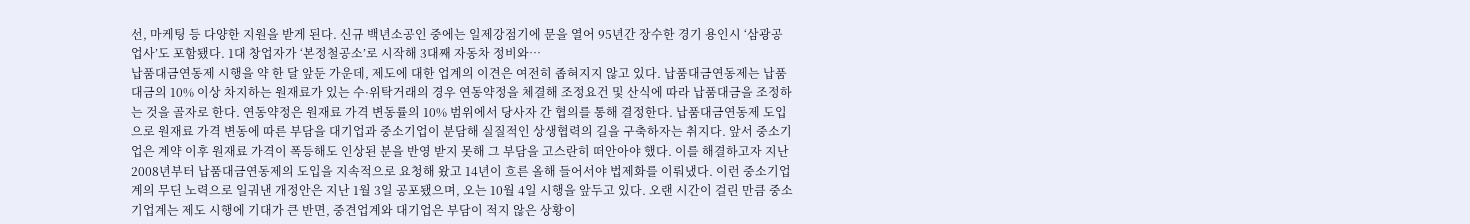선, 마케팅 등 다양한 지원을 받게 된다. 신규 백년소공인 중에는 일제강점기에 문을 열어 95년간 장수한 경기 용인시 ‘삼광공업사’도 포함됐다. 1대 창업자가 ‘본정철공소’로 시작해 3대째 자동차 정비와…
납품대금연동제 시행을 약 한 달 앞둔 가운데, 제도에 대한 업계의 이견은 여전히 좁혀지지 않고 있다. 납품대금연동제는 납품대금의 10% 이상 차지하는 원재료가 있는 수·위탁거래의 경우 연동약정을 체결해 조정요건 및 산식에 따라 납품대금을 조정하는 것을 골자로 한다. 연동약정은 원재료 가격 변동률의 10% 범위에서 당사자 간 협의를 통해 결정한다. 납품대금연동제 도입으로 원재료 가격 변동에 따른 부담을 대기업과 중소기업이 분담해 실질적인 상생협력의 길을 구축하자는 취지다. 앞서 중소기업은 계약 이후 원재료 가격이 폭등해도 인상된 분을 반영 받지 못해 그 부담을 고스란히 떠안아야 했다. 이를 해결하고자 지난 2008년부터 납품대금연동제의 도입을 지속적으로 요청해 왔고 14년이 흐른 올해 들어서야 법제화를 이뤄냈다. 이런 중소기업계의 무딘 노력으로 일궈낸 개정안은 지난 1월 3일 공포됐으며, 오는 10월 4일 시행을 앞두고 있다. 오랜 시간이 걸린 만큼 중소기업계는 제도 시행에 기대가 큰 반면, 중견업계와 대기업은 부담이 적지 않은 상황이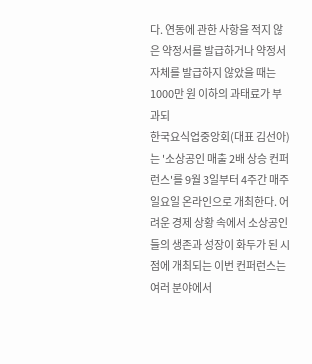다. 연동에 관한 사항을 적지 않은 약정서를 발급하거나 약정서 자체를 발급하지 않았을 때는 1000만 원 이하의 과태료가 부과되
한국요식업중앙회(대표 김선아)는 '소상공인 매출 2배 상승 컨퍼런스'를 9월 3일부터 4주간 매주 일요일 온라인으로 개최한다. 어려운 경제 상황 속에서 소상공인들의 생존과 성장이 화두가 된 시점에 개최되는 이번 컨퍼런스는 여러 분야에서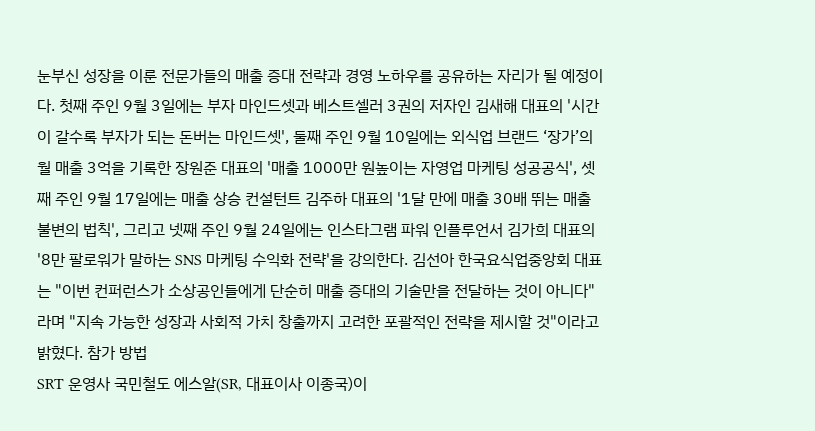눈부신 성장을 이룬 전문가들의 매출 증대 전략과 경영 노하우를 공유하는 자리가 될 예정이다. 첫째 주인 9월 3일에는 부자 마인드셋과 베스트셀러 3권의 저자인 김새해 대표의 '시간이 갈수록 부자가 되는 돈버는 마인드셋', 둘째 주인 9월 10일에는 외식업 브랜드 ‘장가’의 월 매출 3억을 기록한 장원준 대표의 '매출 1000만 원높이는 자영업 마케팅 성공공식', 셋째 주인 9월 17일에는 매출 상승 컨설턴트 김주하 대표의 '1달 만에 매출 30배 뛰는 매출 불변의 법칙', 그리고 넷째 주인 9월 24일에는 인스타그램 파워 인플루언서 김가희 대표의 '8만 팔로워가 말하는 SNS 마케팅 수익화 전략'을 강의한다. 김선아 한국요식업중앙회 대표는 "이번 컨퍼런스가 소상공인들에게 단순히 매출 증대의 기술만을 전달하는 것이 아니다"라며 "지속 가능한 성장과 사회적 가치 창출까지 고려한 포괄적인 전략을 제시할 것"이라고 밝혔다. 참가 방법
SRT 운영사 국민철도 에스알(SR, 대표이사 이종국)이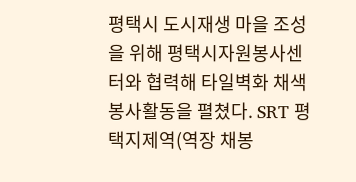평택시 도시재생 마을 조성을 위해 평택시자원봉사센터와 협력해 타일벽화 채색 봉사활동을 펼쳤다. SRT 평택지제역(역장 채봉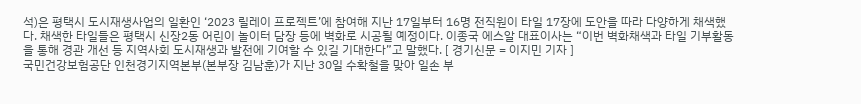석)은 평택시 도시재생사업의 일환인 ‘2023 릴레이 프로젝트’에 참여해 지난 17일부터 16명 전직원이 타일 17장에 도안을 따라 다양하게 채색했다. 채색한 타일들은 평택시 신장2동 어린이 놀이터 담장 등에 벽화로 시공될 예정이다. 이종국 에스알 대표이사는 “이번 벽화채색과 타일 기부활동을 통해 경관 개선 등 지역사회 도시재생과 발전에 기여할 수 있길 기대한다”고 말했다. [ 경기신문 = 이지민 기자 ]
국민건강보험공단 인천경기지역본부(본부장 김남훈)가 지난 30일 수확철을 맞아 일손 부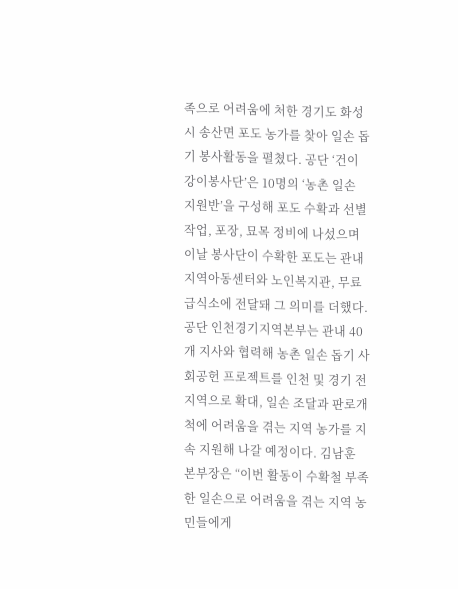족으로 어려움에 처한 경기도 화성시 송산면 포도 농가를 찾아 일손 돕기 봉사활동을 펼쳤다. 공단 ‘건이강이봉사단’은 10명의 ‘농촌 일손 지원반’을 구성해 포도 수확과 선별 작업, 포장, 묘목 정비에 나섰으며 이날 봉사단이 수확한 포도는 관내 지역아동센터와 노인복지관, 무료급식소에 전달돼 그 의미를 더했다. 공단 인천경기지역본부는 관내 40개 지사와 협력해 농촌 일손 돕기 사회공헌 프로젝트를 인천 및 경기 전 지역으로 확대, 일손 조달과 판로개척에 어려움을 겪는 지역 농가를 지속 지원해 나갈 예정이다. 김남훈 본부장은 “이번 활동이 수확철 부족한 일손으로 어려움을 겪는 지역 농민들에게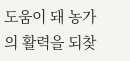도움이 돼 농가의 활력을 되찾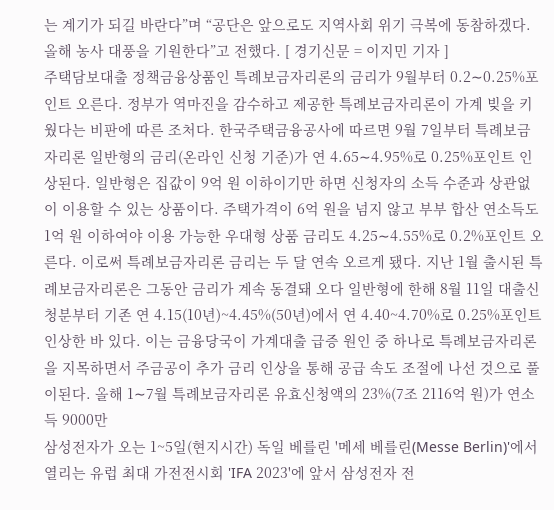는 계기가 되길 바란다”며 “공단은 앞으로도 지역사회 위기 극복에 동참하겠다. 올해 농사 대풍을 기원한다”고 전했다. [ 경기신문 = 이지민 기자 ]
주택담보대출 정책금융상품인 특례보금자리론의 금리가 9월부터 0.2∼0.25%포인트 오른다. 정부가 역마진을 감수하고 제공한 특례보금자리론이 가계 빚을 키웠다는 비판에 따른 조처다. 한국주택금융공사에 따르면 9월 7일부터 특례보금자리론 일반형의 금리(온라인 신청 기준)가 연 4.65∼4.95%로 0.25%포인트 인상된다. 일반형은 집값이 9억 원 이하이기만 하면 신청자의 소득 수준과 상관없이 이용할 수 있는 상품이다. 주택가격이 6억 원을 넘지 않고 부부 합산 연소득도 1억 원 이하여야 이용 가능한 우대형 상품 금리도 4.25∼4.55%로 0.2%포인트 오른다. 이로써 특례보금자리론 금리는 두 달 연속 오르게 됐다. 지난 1월 출시된 특례보금자리론은 그동안 금리가 계속 동결돼 오다 일반형에 한해 8월 11일 대출신청분부터 기존 연 4.15(10년)~4.45%(50년)에서 연 4.40~4.70%로 0.25%포인트 인상한 바 있다. 이는 금융당국이 가계대출 급증 원인 중 하나로 특례보금자리론을 지목하면서 주금공이 추가 금리 인상을 통해 공급 속도 조절에 나선 것으로 풀이된다. 올해 1∼7월 특례보금자리론 유효신청액의 23%(7조 2116억 원)가 연소득 9000만
삼성전자가 오는 1~5일(현지시간) 독일 베를린 '메세 베를린(Messe Berlin)'에서 열리는 유럽 최대 가전전시회 'IFA 2023'에 앞서 삼성전자 전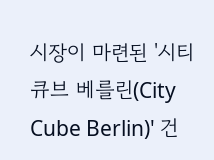시장이 마련된 '시티큐브 베를린(City Cube Berlin)' 건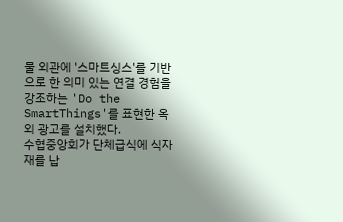물 외관에 '스마트싱스'를 기반으로 한 의미 있는 연결 경험을 강조하는 'Do the SmartThings'를 표현한 옥외 광고를 설치했다.
수협중앙회가 단체급식에 식자재를 납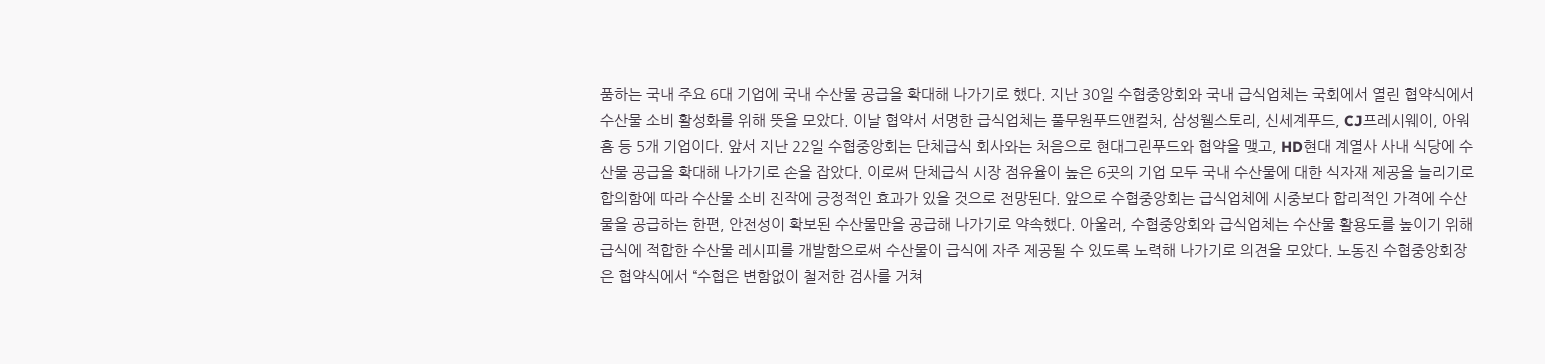품하는 국내 주요 6대 기업에 국내 수산물 공급을 확대해 나가기로 했다. 지난 30일 수협중앙회와 국내 급식업체는 국회에서 열린 협약식에서 수산물 소비 활성화를 위해 뜻을 모았다. 이날 협약서 서명한 급식업체는 풀무원푸드앤컬처, 삼성웰스토리, 신세계푸드, CJ프레시웨이, 아워홈 등 5개 기업이다. 앞서 지난 22일 수협중앙회는 단체급식 회사와는 처음으로 현대그린푸드와 협약을 맺고, HD현대 계열사 사내 식당에 수산물 공급을 확대해 나가기로 손을 잡았다. 이로써 단체급식 시장 점유율이 높은 6곳의 기업 모두 국내 수산물에 대한 식자재 제공을 늘리기로 합의함에 따라 수산물 소비 진작에 긍정적인 효과가 있을 것으로 전망된다. 앞으로 수협중앙회는 급식업체에 시중보다 합리적인 가격에 수산물을 공급하는 한편, 안전성이 확보된 수산물만을 공급해 나가기로 약속했다. 아울러, 수협중앙회와 급식업체는 수산물 활용도를 높이기 위해 급식에 적합한 수산물 레시피를 개발함으로써 수산물이 급식에 자주 제공될 수 있도록 노력해 나가기로 의견을 모았다. 노동진 수협중앙회장은 협약식에서 “수협은 변함없이 철저한 검사를 거쳐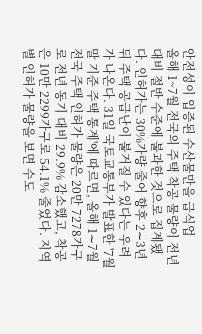안전성이 입증된 수산물만을 급식업
올해 1~7월 전국의 주택 착공 물량이 전년 대비 절반 수준에 불과한 것으로 집계됐다. 인허가는 30%가량 줄어 향후 2∼3년 뒤 주택 공급난이 불거질 수 있다는 우려가 나온다. 31일 국토교통부가 발표한 '7월 말 기준 주택 통계'에 따르면, 올해 1∼7월 전국 주택 인허가 물량은 20만 7278가구로 전년 동기 대비 29.9% 감소했고, 착공은 10만 2299가구로 54.1% 줄었다. 지역별 인허가 물량을 보면 수도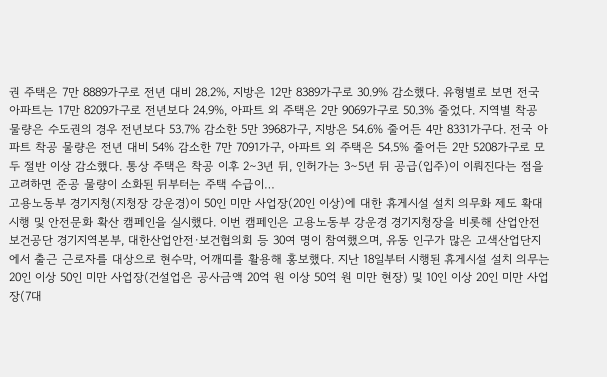권 주택은 7만 8889가구로 전년 대비 28.2%, 지방은 12만 8389가구로 30.9% 감소했다. 유형별로 보면 전국 아파트는 17만 8209가구로 전년보다 24.9%, 아파트 외 주택은 2만 9069가구로 50.3% 줄었다. 지역별 착공 물량은 수도권의 경우 전년보다 53.7% 감소한 5만 3968가구, 지방은 54.6% 줄어든 4만 8331가구다. 전국 아파트 착공 물량은 전년 대비 54% 감소한 7만 7091가구, 아파트 외 주택은 54.5% 줄어든 2만 5208가구로 모두 절반 이상 감소했다. 통상 주택은 착공 이후 2∼3년 뒤, 인허가는 3∼5년 뒤 공급(입주)이 이뤄진다는 점을 고려하면 준공 물량이 소화된 뒤부터는 주택 수급이…
고용노동부 경기지청(지청장 강운경)이 50인 미만 사업장(20인 이상)에 대한 휴게시설 설치 의무화 제도 확대 시행 및 안전문화 확산 캠페인을 실시했다. 이번 캠페인은 고용노동부 강운경 경기지청장을 비롯해 산업안전보건공단 경기지역본부, 대한산업안전·보건협의회 등 30여 명이 참여했으며, 유동 인구가 많은 고색산업단지에서 출근 근로자를 대상으로 현수막, 어깨띠를 활용해 홍보했다. 지난 18일부터 시행된 휴게시설 설치 의무는 20인 이상 50인 미만 사업장(건설업은 공사금액 20억 원 이상 50억 원 미만 현장) 및 10인 이상 20인 미만 사업장(7대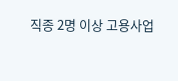직종 2명 이상 고용사업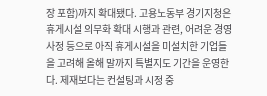장 포함)까지 확대됐다. 고용노동부 경기지청은 휴게시설 의무화 확대 시행과 관련, 어려운 경영 사정 등으로 아직 휴게시설을 미설치한 기업들을 고려해 올해 말까지 특별지도 기간을 운영한다. 제재보다는 컨설팅과 시정 중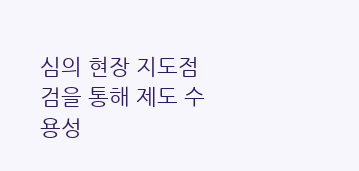심의 현장 지도점검을 통해 제도 수용성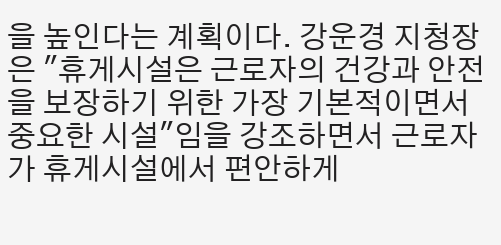을 높인다는 계획이다. 강운경 지청장은 "휴게시설은 근로자의 건강과 안전을 보장하기 위한 가장 기본적이면서 중요한 시설"임을 강조하면서 근로자가 휴게시설에서 편안하게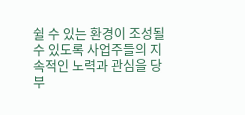쉴 수 있는 환경이 조성될 수 있도록 사업주들의 지속적인 노력과 관심을 당부